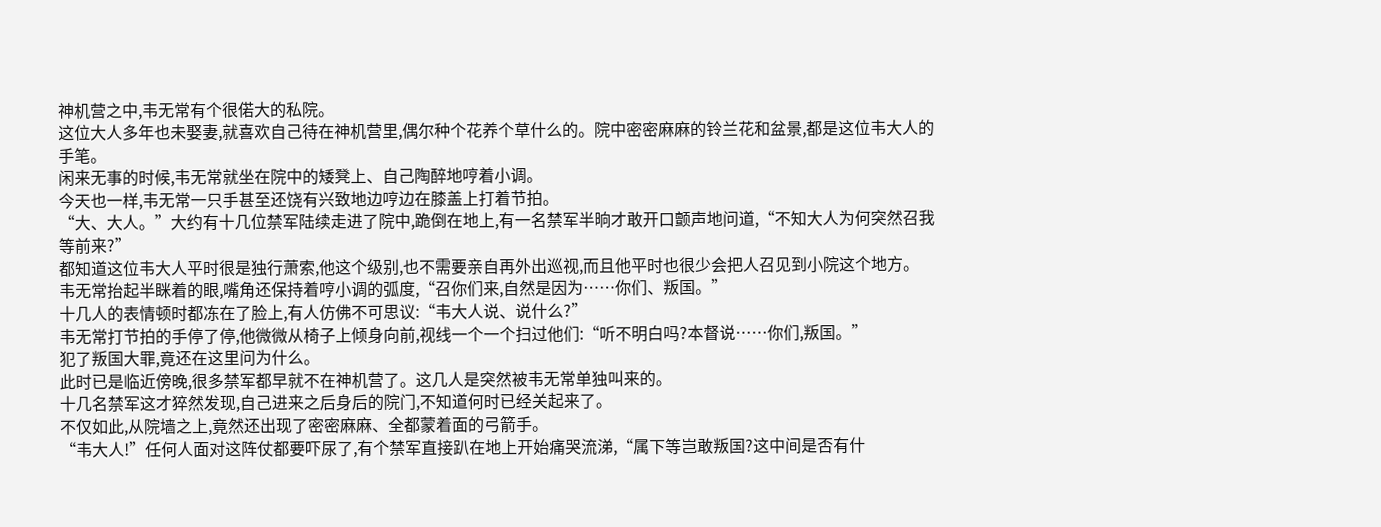神机营之中,韦无常有个很偌大的私院。
这位大人多年也未娶妻,就喜欢自己待在神机营里,偶尔种个花养个草什么的。院中密密麻麻的铃兰花和盆景,都是这位韦大人的手笔。
闲来无事的时候,韦无常就坐在院中的矮凳上、自己陶醉地哼着小调。
今天也一样,韦无常一只手甚至还饶有兴致地边哼边在膝盖上打着节拍。
“大、大人。”大约有十几位禁军陆续走进了院中,跪倒在地上,有一名禁军半晌才敢开口颤声地问道,“不知大人为何突然召我等前来?”
都知道这位韦大人平时很是独行萧索,他这个级别,也不需要亲自再外出巡视,而且他平时也很少会把人召见到小院这个地方。
韦无常抬起半眯着的眼,嘴角还保持着哼小调的弧度,“召你们来,自然是因为……你们、叛国。”
十几人的表情顿时都冻在了脸上,有人仿佛不可思议:“韦大人说、说什么?”
韦无常打节拍的手停了停,他微微从椅子上倾身向前,视线一个一个扫过他们:“听不明白吗?本督说……你们,叛国。”
犯了叛国大罪,竟还在这里问为什么。
此时已是临近傍晚,很多禁军都早就不在神机营了。这几人是突然被韦无常单独叫来的。
十几名禁军这才猝然发现,自己进来之后身后的院门,不知道何时已经关起来了。
不仅如此,从院墙之上,竟然还出现了密密麻麻、全都蒙着面的弓箭手。
“韦大人!”任何人面对这阵仗都要吓尿了,有个禁军直接趴在地上开始痛哭流涕,“属下等岂敢叛国?这中间是否有什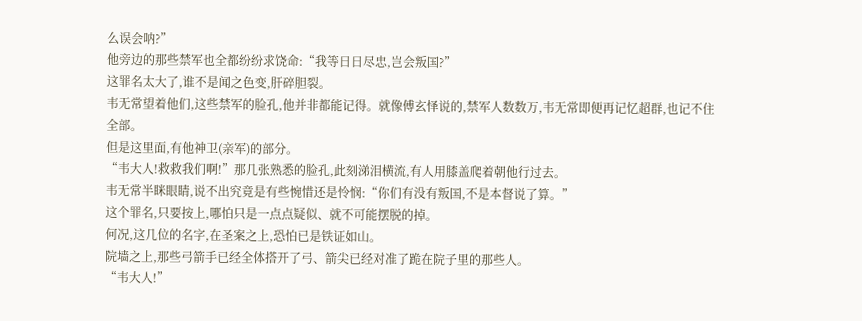么误会呐?”
他旁边的那些禁军也全都纷纷求饶命:“我等日日尽忠,岂会叛国?”
这罪名太大了,谁不是闻之色变,肝碎胆裂。
韦无常望着他们,这些禁军的脸孔,他并非都能记得。就像傅玄怿说的,禁军人数数万,韦无常即便再记忆超群,也记不住全部。
但是这里面,有他神卫(亲军)的部分。
“韦大人!救救我们啊!”那几张熟悉的脸孔,此刻涕泪横流,有人用膝盖爬着朝他行过去。
韦无常半眯眼睛,说不出究竟是有些惋惜还是怜悯:“你们有没有叛国,不是本督说了算。”
这个罪名,只要按上,哪怕只是一点点疑似、就不可能摆脱的掉。
何况,这几位的名字,在圣案之上,恐怕已是铁证如山。
院墙之上,那些弓箭手已经全体搭开了弓、箭尖已经对准了跪在院子里的那些人。
“韦大人!”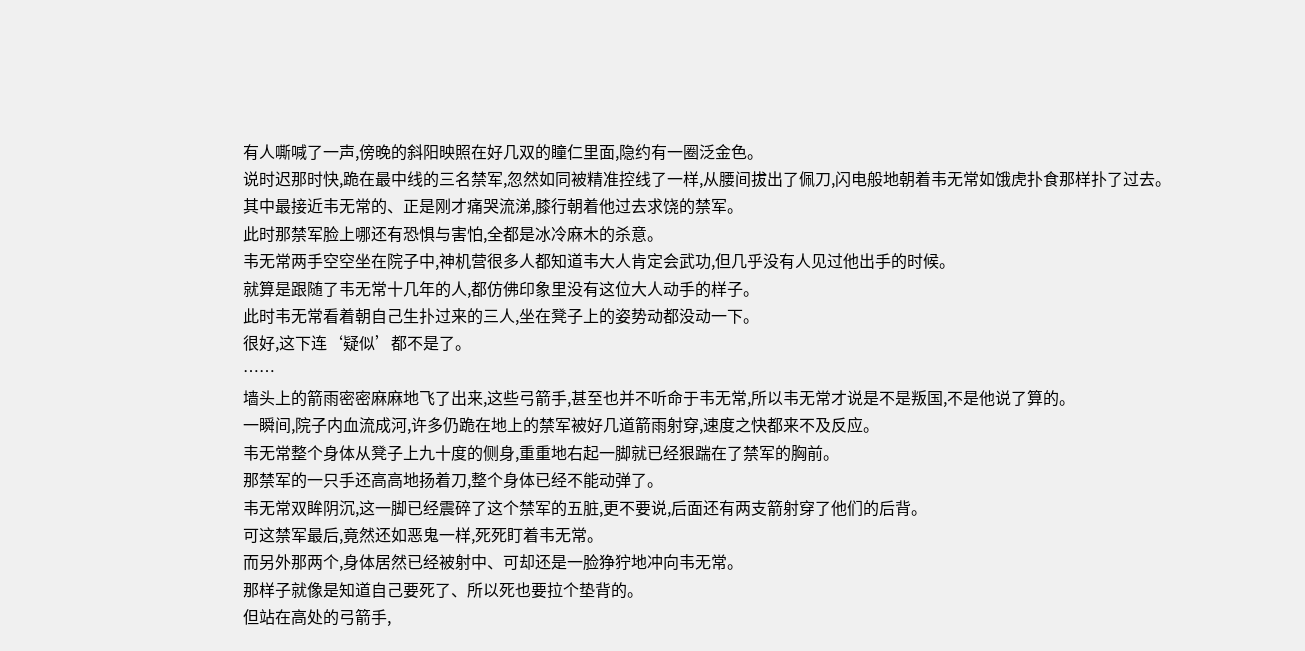有人嘶喊了一声,傍晚的斜阳映照在好几双的瞳仁里面,隐约有一圈泛金色。
说时迟那时快,跪在最中线的三名禁军,忽然如同被精准控线了一样,从腰间拔出了佩刀,闪电般地朝着韦无常如饿虎扑食那样扑了过去。
其中最接近韦无常的、正是刚才痛哭流涕,膝行朝着他过去求饶的禁军。
此时那禁军脸上哪还有恐惧与害怕,全都是冰冷麻木的杀意。
韦无常两手空空坐在院子中,神机营很多人都知道韦大人肯定会武功,但几乎没有人见过他出手的时候。
就算是跟随了韦无常十几年的人,都仿佛印象里没有这位大人动手的样子。
此时韦无常看着朝自己生扑过来的三人,坐在凳子上的姿势动都没动一下。
很好,这下连‘疑似’都不是了。
……
墙头上的箭雨密密麻麻地飞了出来,这些弓箭手,甚至也并不听命于韦无常,所以韦无常才说是不是叛国,不是他说了算的。
一瞬间,院子内血流成河,许多仍跪在地上的禁军被好几道箭雨射穿,速度之快都来不及反应。
韦无常整个身体从凳子上九十度的侧身,重重地右起一脚就已经狠踹在了禁军的胸前。
那禁军的一只手还高高地扬着刀,整个身体已经不能动弹了。
韦无常双眸阴沉,这一脚已经震碎了这个禁军的五脏,更不要说,后面还有两支箭射穿了他们的后背。
可这禁军最后,竟然还如恶鬼一样,死死盯着韦无常。
而另外那两个,身体居然已经被射中、可却还是一脸狰狞地冲向韦无常。
那样子就像是知道自己要死了、所以死也要拉个垫背的。
但站在高处的弓箭手,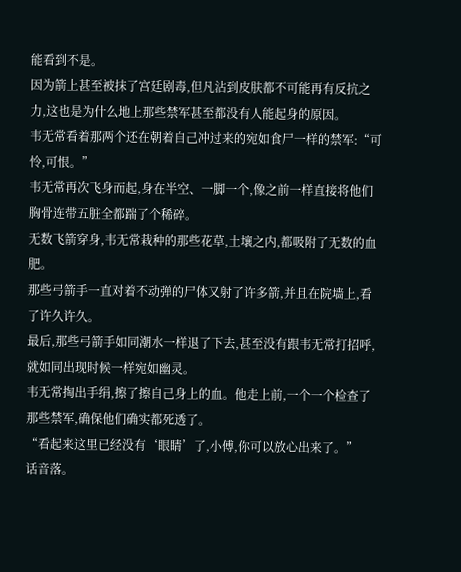能看到不是。
因为箭上甚至被抹了宫廷剧毒,但凡沾到皮肤都不可能再有反抗之力,这也是为什么地上那些禁军甚至都没有人能起身的原因。
韦无常看着那两个还在朝着自己冲过来的宛如食尸一样的禁军:“可怜,可恨。”
韦无常再次飞身而起,身在半空、一脚一个,像之前一样直接将他们胸骨连带五脏全都踹了个稀碎。
无数飞箭穿身,韦无常栽种的那些花草,土壤之内,都吸附了无数的血肥。
那些弓箭手一直对着不动弹的尸体又射了许多箭,并且在院墙上,看了许久许久。
最后,那些弓箭手如同潮水一样退了下去,甚至没有跟韦无常打招呼,就如同出现时候一样宛如幽灵。
韦无常掏出手绢,擦了擦自己身上的血。他走上前,一个一个检查了那些禁军,确保他们确实都死透了。
“看起来这里已经没有‘眼睛’了,小傅,你可以放心出来了。”
话音落。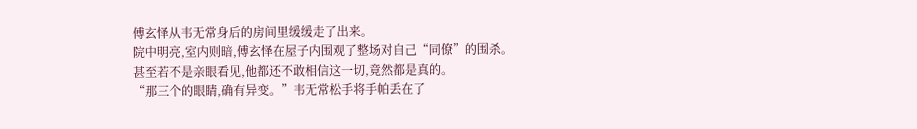傅玄怿从韦无常身后的房间里缓缓走了出来。
院中明亮,室内则暗,傅玄怿在屋子内围观了整场对自己“同僚”的围杀。
甚至若不是亲眼看见,他都还不敢相信这一切,竟然都是真的。
“那三个的眼睛,确有异变。”韦无常松手将手帕丢在了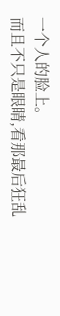一个人的脸上。
而且不只是眼睛,看那最后狂乱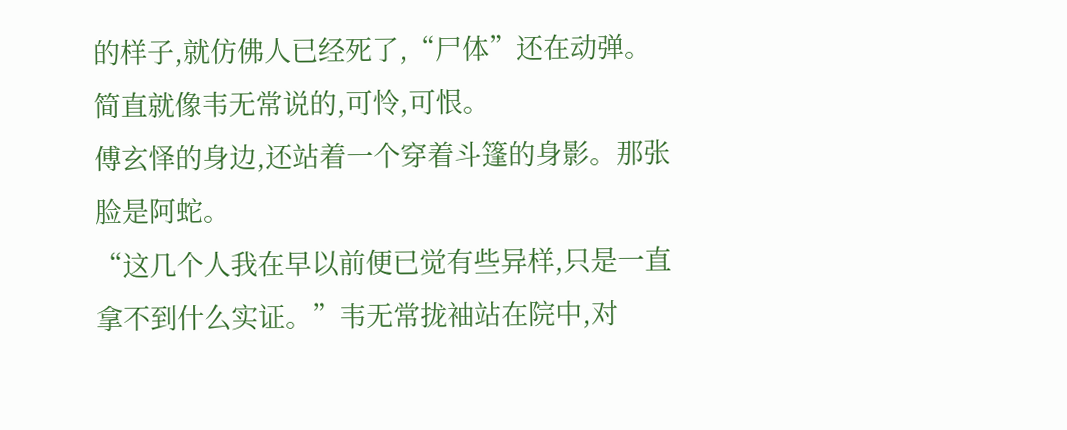的样子,就仿佛人已经死了,“尸体”还在动弹。
简直就像韦无常说的,可怜,可恨。
傅玄怿的身边,还站着一个穿着斗篷的身影。那张脸是阿蛇。
“这几个人我在早以前便已觉有些异样,只是一直拿不到什么实证。”韦无常拢袖站在院中,对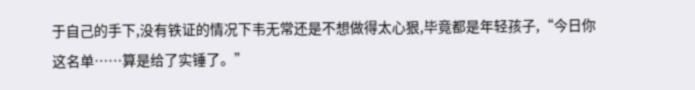于自己的手下,没有铁证的情况下韦无常还是不想做得太心狠,毕竟都是年轻孩子,“今日你这名单……算是给了实锤了。”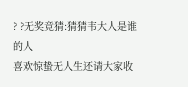? ?无奖竞猜:猜猜韦大人是谁的人
喜欢惊蛰无人生还请大家收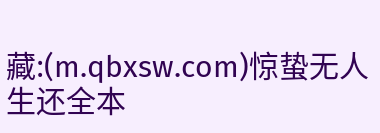藏:(m.qbxsw.com)惊蛰无人生还全本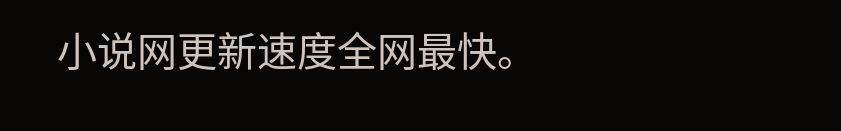小说网更新速度全网最快。